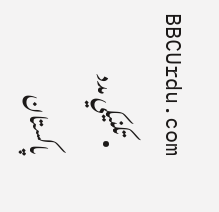BBCUrdu.com
  • تکنيکي مدد
پاکستان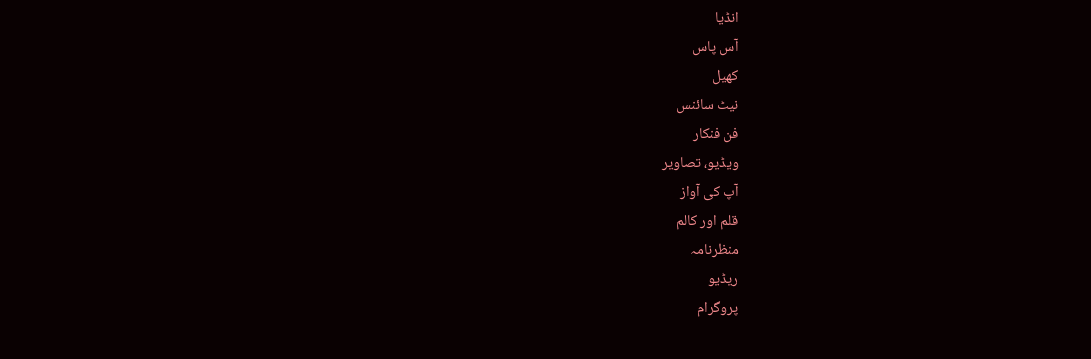انڈیا
آس پاس
کھیل
نیٹ سائنس
فن فنکار
ویڈیو، تصاویر
آپ کی آواز
قلم اور کالم
منظرنامہ
ریڈیو
پروگرام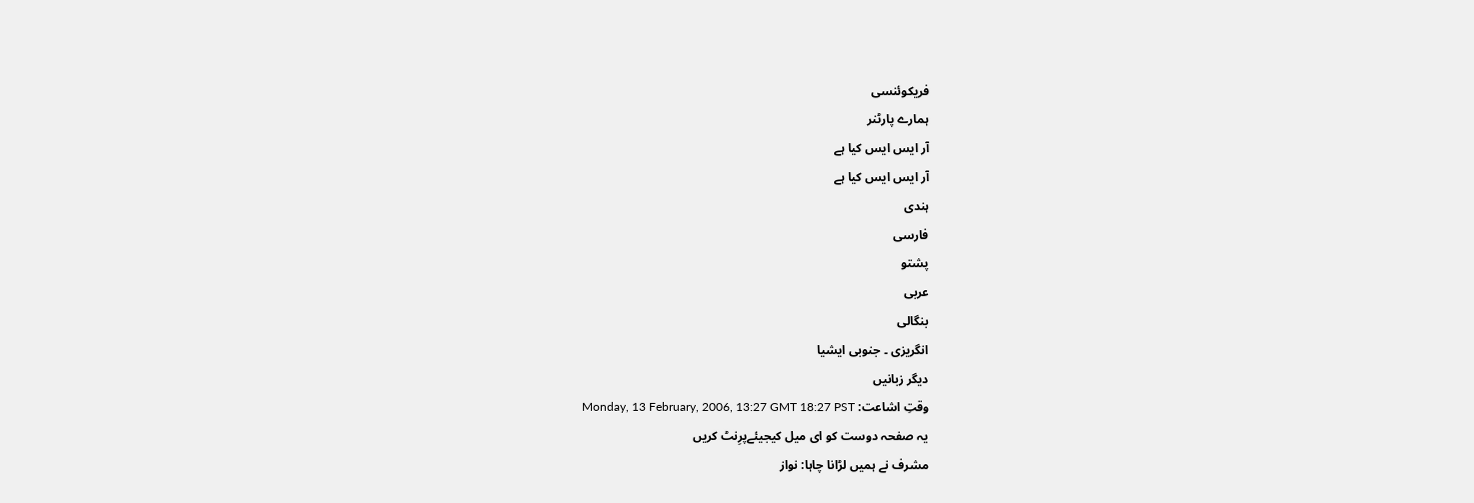فریکوئنسی
ہمارے پارٹنر
آر ایس ایس کیا ہے
آر ایس ایس کیا ہے
ہندی
فارسی
پشتو
عربی
بنگالی
انگریزی ۔ جنوبی ایشیا
دیگر زبانیں
وقتِ اشاعت: Monday, 13 February, 2006, 13:27 GMT 18:27 PST
یہ صفحہ دوست کو ای میل کیجیئےپرِنٹ کریں
مشرف نے ہمیں لڑانا چاہا: نواز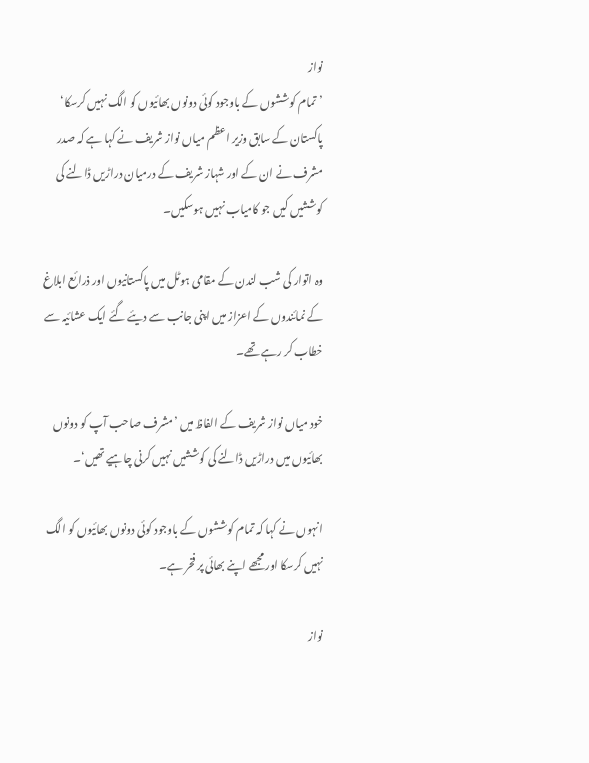نواز
’تمام کوششوں کے باوجود کوئی دونوں بھائیوں کو الگ نہیں کرسکا‘
پاکستان کے سابق وزیر اعظم میاں نواز شریف نے کہا ہے کہ صدر مشرف نے ان کے اور شہاز شریف کے درمیان دراڑیں ڈالنے کی کوششیں کیں جو کامیاب نہیں ہوسکیں۔

وہ اتوار کی شب لندن کے مقامی ہوٹل میں پاکستانیوں اور ذرائع ابلاغ کے نمائندوں کے اعزاز میں اپنی جانب سے دیئے گئے ایک عشائیہ سے خطاب کر رہے تھے۔

خود میاں نواز شریف کے الفاظ میں ’مشرف صاحب آپ کو دونوں بھائیوں میں دراڑیں ڈالنے کی کوششیں نہیں کرنی چاہیے تھیں‘۔

انہوں نے کہا کہ تمام کوششوں کے باوجود کوئی دونوں بھائیوں کو الگ نہیں کرسکا اور مجھے اپنے بھائی پر فخر ہے۔

نواز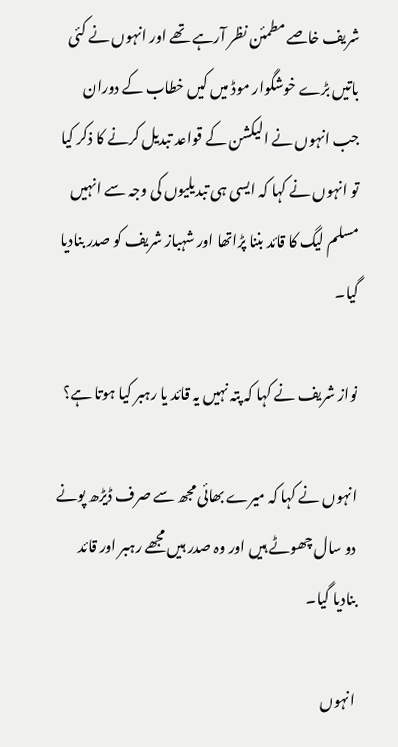شریف خاصے مطمئن نظر آرہے تھے اور انہوں نے کئی باتیں بڑے خوشگوار موڈ میں کیں خطاب کے دوران جب انہوں نے الیکشن کے قواعد تبدیل کرنے کا ذکر کیا تو انہوں نے کہا کہ ایسی ہی تبدیلیوں کی وجہ سے انہیں مسلم لیگ کا قائد بننا پڑاتھا اور شہباز شریف کو صدر بنادیا گیا۔

نواز شریف نے کہا کہ پتہ نہیں یہ قائد یا رہبر کیا ہوتا ہے؟

انہوں نے کہا کہ میرے بھائی مجھ سے صرف ڈیڑھ پونے دو سال چھوٹے ہیں اور وہ صدر ہیں مجھے رہبر اور قائد بنادیا گیا۔

انہوں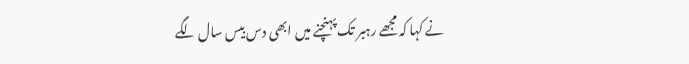نے کہا کہ مجھے رہبر تک پہنچنے میں ابھی دس بیس سال لگے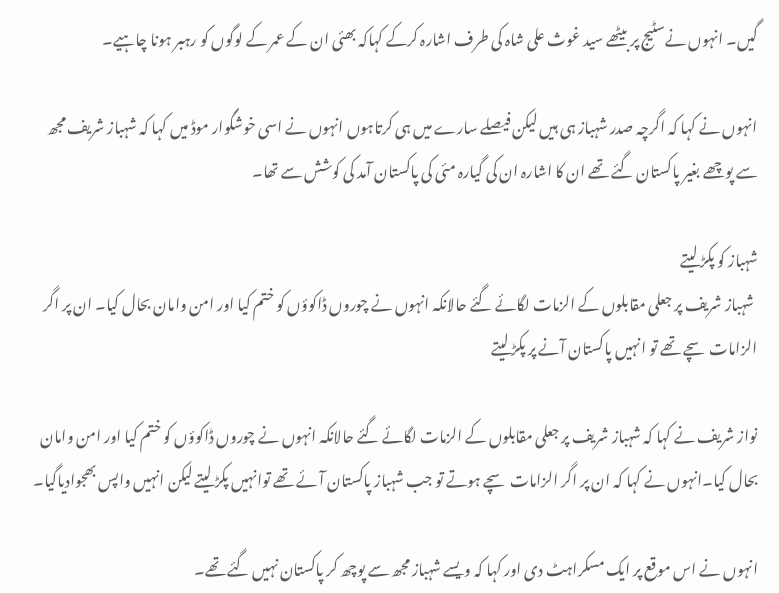گیں۔ انہوں نےسٹیج پر بیٹھے سید غوث علی شاہ کی طرف اشارہ کرکے کہاکہ بھئی ان کے عمر کے لوگوں کو رہبر ہونا چاہیے۔

انہوں نے کہا کہ اگرچہ صدر شہباز ہی ہیں لیکن فیصلے سارے میں ہی کرتاہوں انہوں نے اسی خوشگوار موڈ میں کہا کہ شہباز شریف مجھ سے پوچھے بغیر پاکستان گئے تھے ان کا اشارہ ان کی گیارہ مئی کی پاکستان آمد کی کوشش سے تھا۔

شہباز کو پکڑ لیتے
 شہباز شریف پر جعلی مقابلوں کے الزمات لگائے گئے حالانکہ انہوں نے چوروں ڈاکوؤں کو ختم کیا اور امن وامان بحال کیا۔ ان پر اگر الزامات سچے تھے تو انہیں پاکستان آنے پر پکڑ لیتے

نواز شریف نے کہا کہ شہباز شریف پر جعلی مقابلوں کے الزمات لگائے گئے حالانکہ انہوں نے چوروں ڈاکوؤں کو ختم کیا اور امن وامان بحال کیا۔انہوں نے کہا کہ ان پر اگر الزامات سچے ہوتے تو جب شہباز پاکستان آئے تھے توانہیں پکڑ لیتے لیکن انہیں واپس بھجوادیاگیا۔

انہوں نے اس موقع پر ایک مسکراہٹ دی اور کہا کہ ویسے شہباز مجھ سے پوچھ کر پاکستان نہیں گئے تھے۔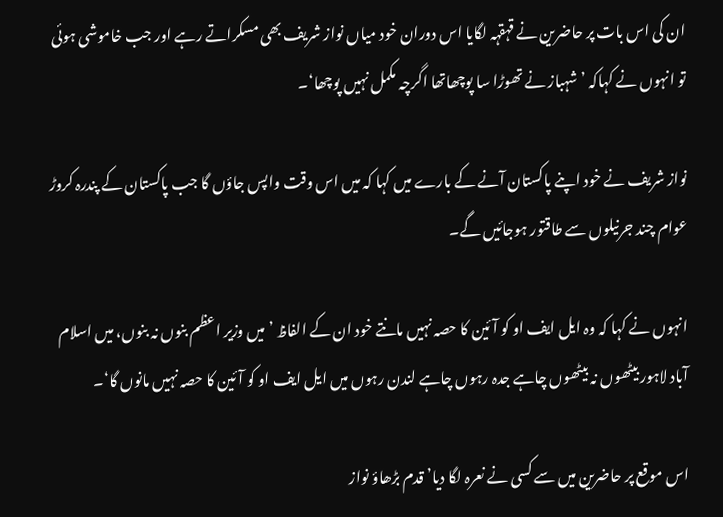ان کی اس بات پر حاضرین نے قہقہہ لگایا اس دوران خود میاں نواز شریف بھی مسکراتے رہے اور جب خاموشی ہوئی تو انہوں نے کہاکہ ’شہباز نے تھوڑا سا پوچھاتھا اگرچہ مکمل نہیں پوچھا‘۔

نواز شریف نے خود اپنے پاکستان آنے کے بارے میں کہا کہ میں اس وقت واپس جاؤں گا جب پاکستان کے پندرہ کروڑ عوام چند جرنیلوں سے طاقتور ہوجائیں گے۔

انہوں نے کہا کہ وہ ایل ایف او کو آئین کا حصہ نہیں مانتے خود ان کے الفاظ ’میں وزیر اعظم بنوں نہ بنوں، میں اسلام آباد لاہور بیٹھوں نہ بیٹھوں چاہے جدہ رہوں چاہے لندن رہوں میں ایل ایف او کو آئین کا حصہ نہیں مانوں گا‘۔

اس موقع پر حاضرین میں سے کسی نے نعرہ لگا دیا’ قدم بڑھاؤ نواز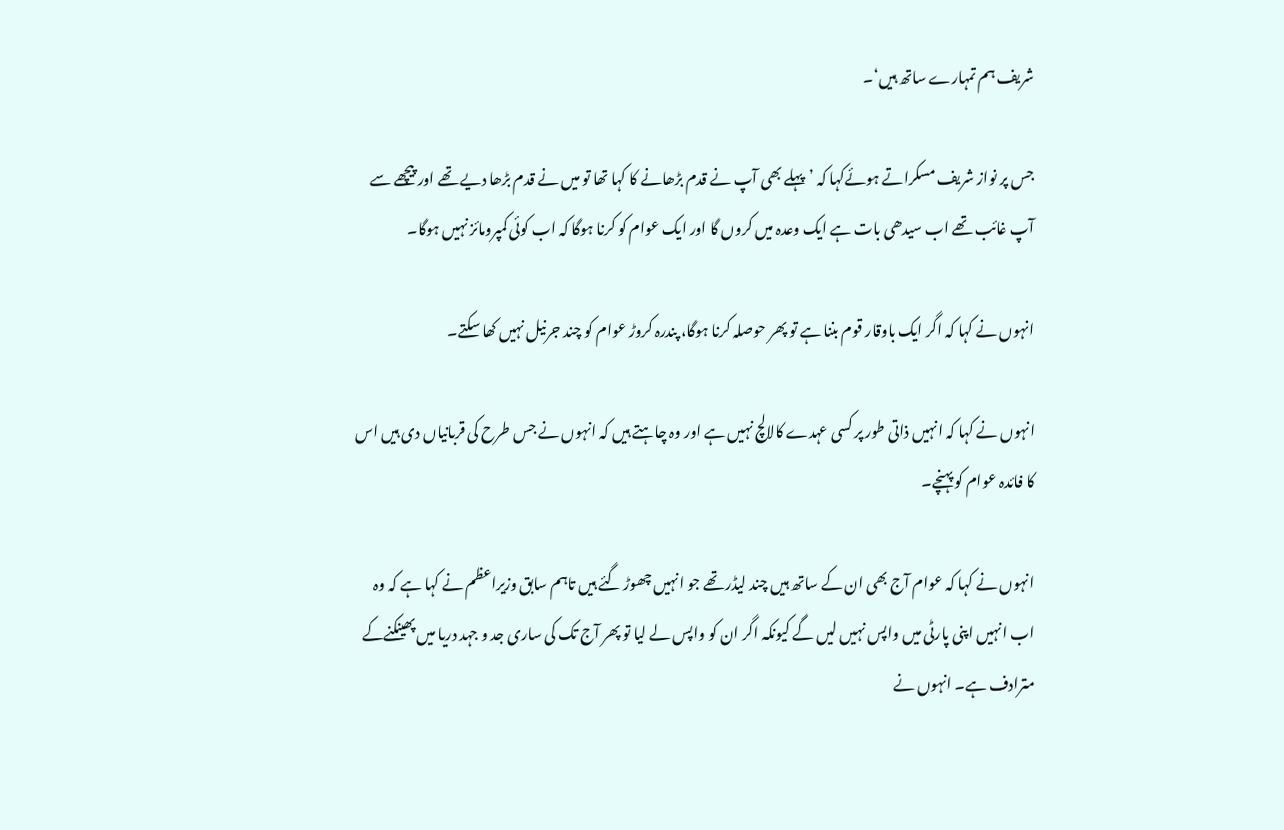شریف ہم تمہارے ساتھ ہیں‘۔

جس پر نواز شریف مسکراتے ہوئےکہا کہ ’پہلے بھی آپ نے قدم بڑھانے کا کہا تھا تو میں نے قدم بڑھا دیے تھے اور پیچھے سے آپ غائب تھے اب سیدھی بات ہے ایک وعدہ میں کروں گا اور ایک عوام کو کرنا ہوگا کہ اب کوئی کمپرومائز نہیں ہوگا۔

انہوں نے کہا کہ اگر ایک باوقار قوم بننا ہے تو پھر حوصلہ کرنا ہوگا، پندرہ کروڑ عوام کو چند جرنیل نہیں کھا سکتے۔

انہوں نے کہا کہ انہیں ذاتی طور پر کسی عہدے کالالچ نہیں ہے اور وہ چاہتے ہیں کہ انہوں نے جس طرح کی قربانیاں دی ہیں اس کا فائدہ عوام کو پہنچے۔

انہوں نے کہا کہ عوام آج بھی ان کے ساتھ ہیں چند لیڈر تھے جو انہیں چھوڑ گئے ہیں تاہم سابق وزیراعظم نے کہا ہے کہ وہ اب انہیں اپنی پارٹی میں واپس نہیں لیں گے کیونکہ اگر ان کو واپس لے لیا تو پھر آج تک کی ساری جد و جہد دریا میں پھینکنےکے مترادف ہے۔ انہوں نے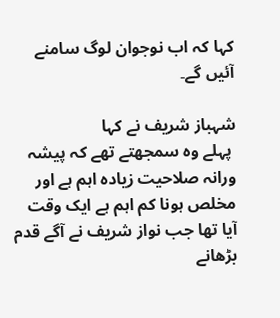کہا کہ اب نوجوان لوگ سامنے آئیں گے۔

شہباز شریف نے کہا
 پہلے وہ سمجھتے تھے کہ پیشہ ورانہ صلاحیت زیادہ اہم ہے اور مخلص ہونا کم اہم ہے ایک وقت آیا تھا جب نواز شریف نے آگے قدم بڑھانے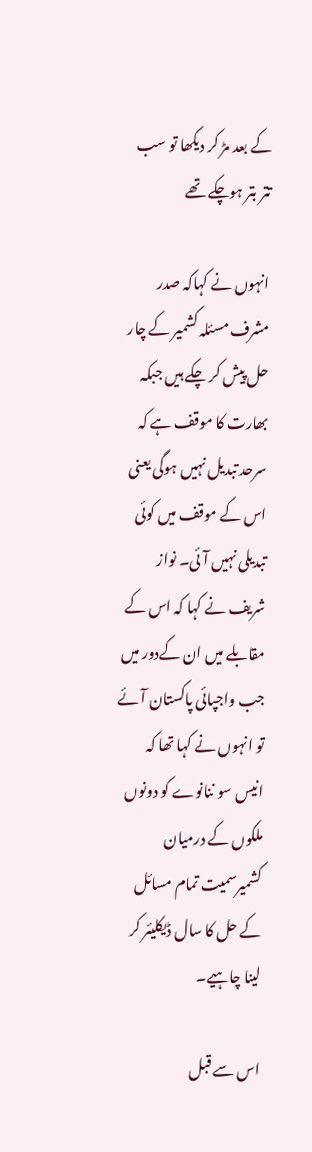کے بعد مڑ کر دیکھا تو سب تتر بتر ہوچکے تھے

انہوں نے کہاکہ صدر مشرف مسئلہ کشمیر کے چار حل پیش کر چکے ہیں جبکہ بھارت کا موقف ہے کہ سرحد تبدیل نہیں ہوگی یعنی اس کے موقف میں کوئی تبدیلی نہیں آئی۔ نواز شریف نے کہا کہ اس کے مقابلے میں ان کےدور میں جب واجپائی پاکستان آئے تو انہوں نے کہا تھا کہ انیس سو ننانوے کو دونوں ملکوں کے درمیان کشمیرسمیت تمام مسائل کے حل کا سال ڈیکلیئر کر لینا چاہیے۔

اس سے قبل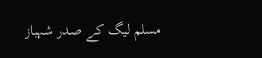مسلم لیگ کے صدر شہباز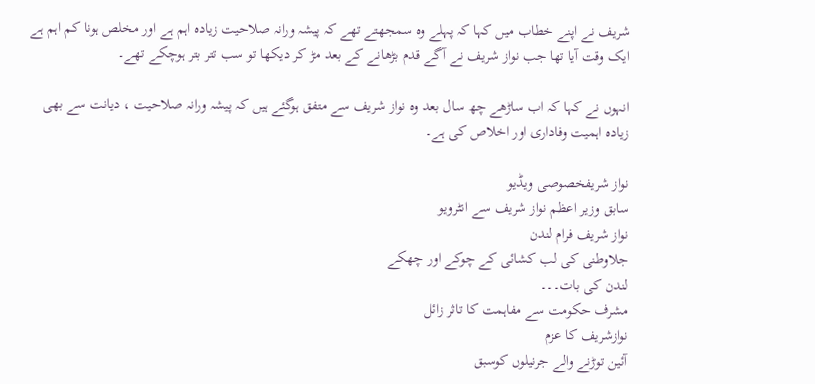شریف نے اپنے خطاب میں کہا کہ پہلے وہ سمجھتے تھے کہ پیشہ ورانہ صلاحیت زیادہ اہم ہے اور مخلص ہونا کم اہم ہے ایک وقت آیا تھا جب نواز شریف نے آگے قدم بڑھانے کے بعد مڑ کر دیکھا تو سب تتر بتر ہوچکے تھے۔

انہوں نے کہا کہ اب ساڑھے چھ سال بعد وہ نواز شریف سے متفق ہوگئے ہیں کہ پیشہ ورانہ صلاحیت ، دیانت سے بھی زیادہ اہمیت وفاداری اور اخلاص کی ہے۔

نواز شریفخصوصی ویڈیو
سابق وزیر اعظم نواز شریف سے انٹرویو
نواز شریف فرام لندن
جلاوطنی کی لب کشائی کے چوکے اور چھکے
لندن کی بات۔۔۔
مشرف حکومت سے مفاہمت کا تاثر زائل
نوازشریف کا عزم
آئین توڑنے والے جرنیلوں کوسبق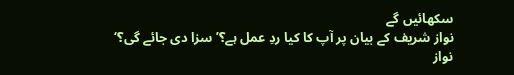سکھائیں گے
نواز شریف کے بیان پر آپ کا کیا ردِ عمل ہے؟’سزا دی جائے گی؟‘
نواز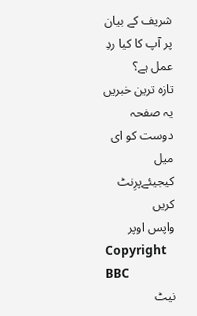شریف کے بیان پر آپ کا کیا ردِ عمل ہے؟
تازہ ترین خبریں
یہ صفحہ دوست کو ای میل کیجیئےپرِنٹ کریں
واپس اوپر
Copyright BBC
نیٹ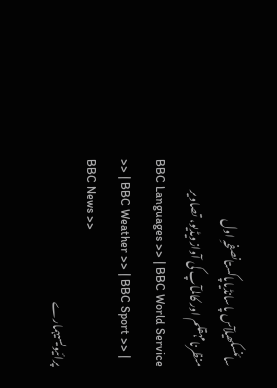سائنسکھیلآس پاسانڈیاپاکستانصفحہِ اول
منظرنامہقلم اور کالمآپ کی آوازویڈیو، تصاویر
BBC Languages >> | BBC World Service >> | BBC Weather >> | BBC Sport >> | BBC News >>
پرائیویسیہمارے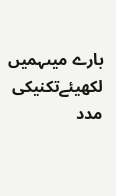بارے میںہمیں لکھیئےتکنیکی مدد